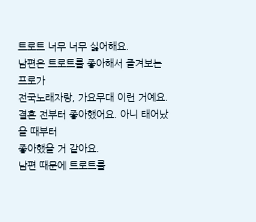트로트 너무 너무 싫어해요.
남편은 트로트를 좋아해서 즐겨보는 프로가
전국노래자랑, 가요무대 이런 거예요.
결혼 전부터 좋아했어요. 아니 태어났을 때부터
좋아했을 거 같아요.
남편 때문에 트로트를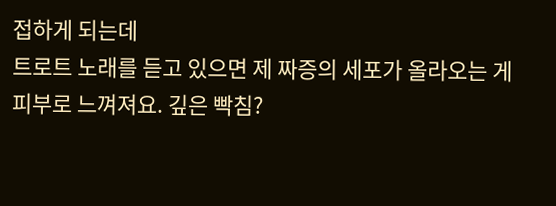접하게 되는데
트로트 노래를 듣고 있으면 제 짜증의 세포가 올라오는 게 피부로 느껴져요. 깊은 빡침?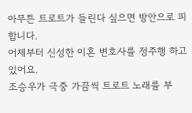아무튼 트로트가 들린다 싶으면 방안으로 피합니다.
어제부터 신성한 이혼 변호사를 정주행 하고 있어요.
조승우가 극중 가끔씩 트로트 노래를 부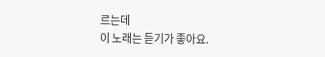르는데
이 노래는 듣기가 좋아요.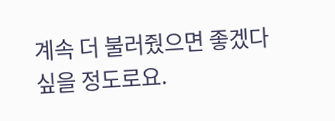계속 더 불러줬으면 좋겠다 싶을 정도로요.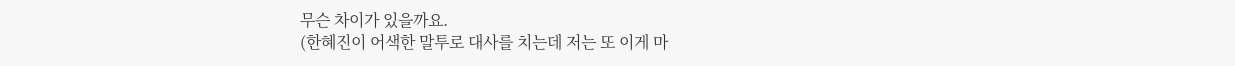무슨 차이가 있을까요.
(한혜진이 어색한 말투로 대사를 치는데 저는 또 이게 마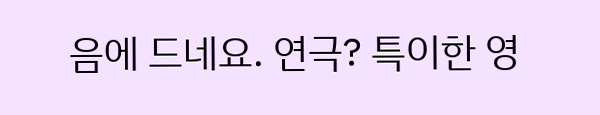음에 드네요. 연극? 특이한 영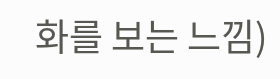화를 보는 느낌)